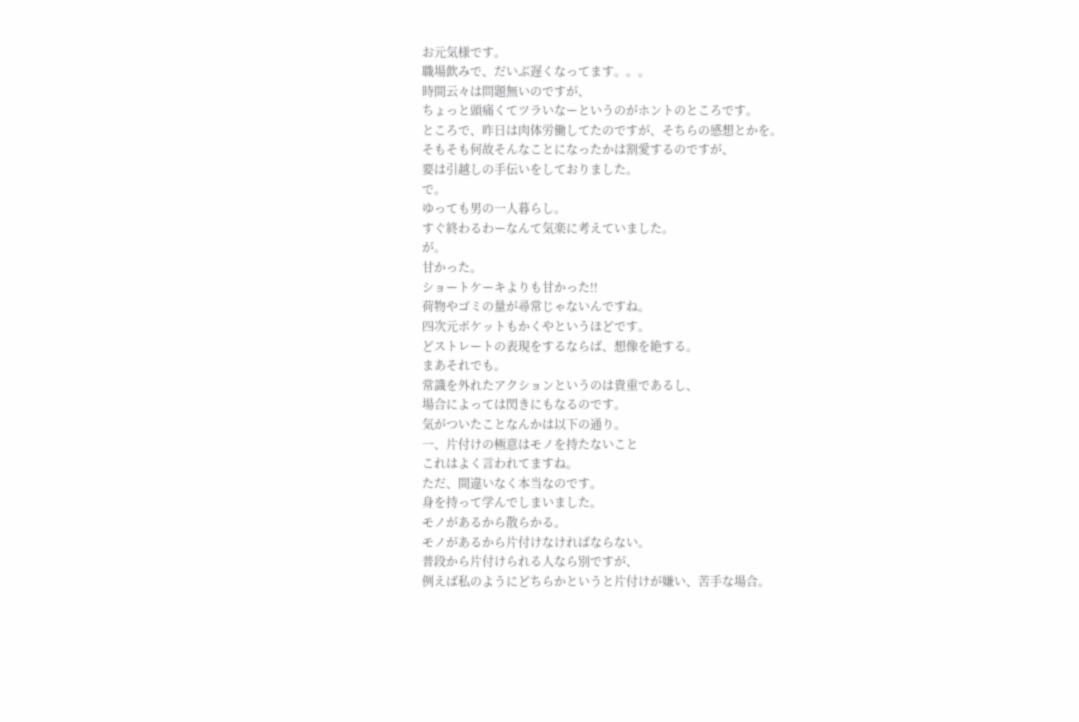お元気様です。
職場飲みで、だいぶ遅くなってます。。。
時間云々は問題無いのですが、
ちょっと頭痛くてツラいなーというのがホントのところです。
ところで、昨日は肉体労働してたのですが、そちらの感想とかを。
そもそも何故そんなことになったかは割愛するのですが、
要は引越しの手伝いをしておりました。
で。
ゆっても男の一人暮らし。
すぐ終わるわーなんて気楽に考えていました。
が。
甘かった。
ショートケーキよりも甘かった!!
荷物やゴミの量が尋常じゃないんですね。
四次元ポケットもかくやというほどです。
どストレートの表現をするならば、想像を絶する。
まあそれでも。
常識を外れたアクションというのは貴重であるし、
場合によっては閃きにもなるのです。
気がついたことなんかは以下の通り。
一、片付けの極意はモノを持たないこと
これはよく言われてますね。
ただ、間違いなく本当なのです。
身を持って学んでしまいました。
モノがあるから散らかる。
モノがあるから片付けなければならない。
普段から片付けられる人なら別ですが、
例えば私のようにどちらかというと片付けが嫌い、苦手な場合。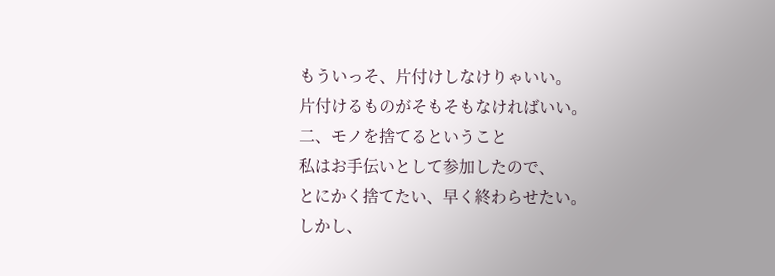もういっそ、片付けしなけりゃいい。
片付けるものがそもそもなければいい。
二、モノを捨てるということ
私はお手伝いとして参加したので、
とにかく捨てたい、早く終わらせたい。
しかし、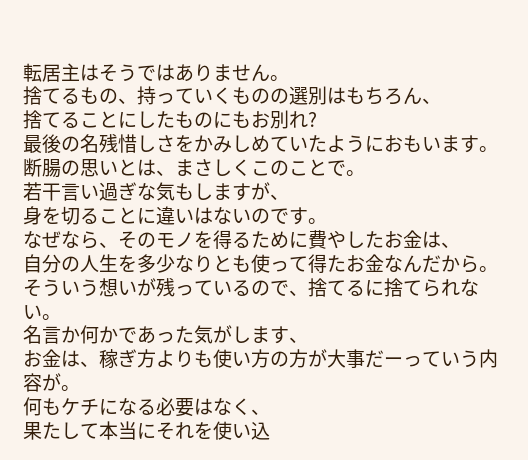転居主はそうではありません。
捨てるもの、持っていくものの選別はもちろん、
捨てることにしたものにもお別れ?
最後の名残惜しさをかみしめていたようにおもいます。
断腸の思いとは、まさしくこのことで。
若干言い過ぎな気もしますが、
身を切ることに違いはないのです。
なぜなら、そのモノを得るために費やしたお金は、
自分の人生を多少なりとも使って得たお金なんだから。
そういう想いが残っているので、捨てるに捨てられない。
名言か何かであった気がします、
お金は、稼ぎ方よりも使い方の方が大事だーっていう内容が。
何もケチになる必要はなく、
果たして本当にそれを使い込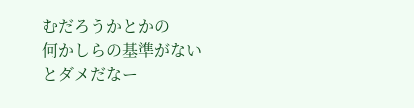むだろうかとかの
何かしらの基準がないとダメだなー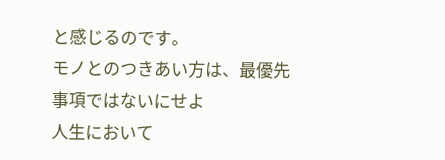と感じるのです。
モノとのつきあい方は、最優先事項ではないにせよ
人生において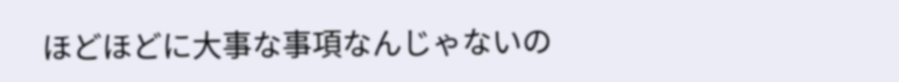ほどほどに大事な事項なんじゃないの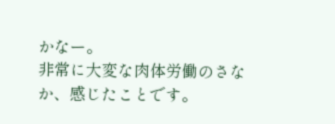かなー。
非常に大変な肉体労働のさなか、感じたことです。